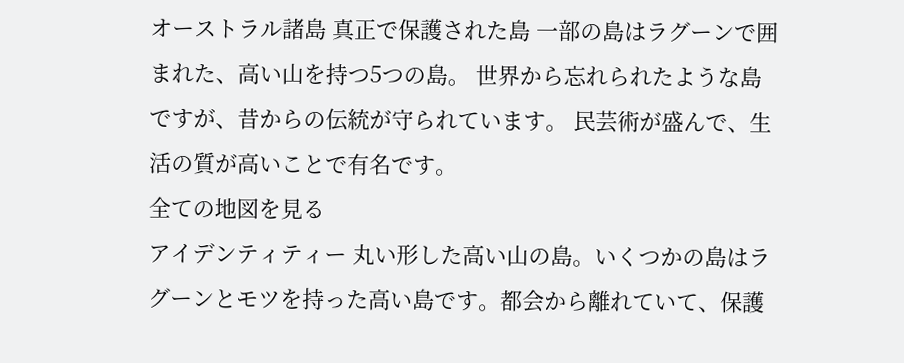オーストラル諸島 真正で保護された島 一部の島はラグーンで囲まれた、高い山を持つ5つの島。 世界から忘れられたような島ですが、昔からの伝統が守られています。 民芸術が盛んで、生活の質が高いことで有名です。
全ての地図を見る
アイデンティティー 丸い形した高い山の島。いくつかの島はラグーンとモツを持った高い島です。都会から離れていて、保護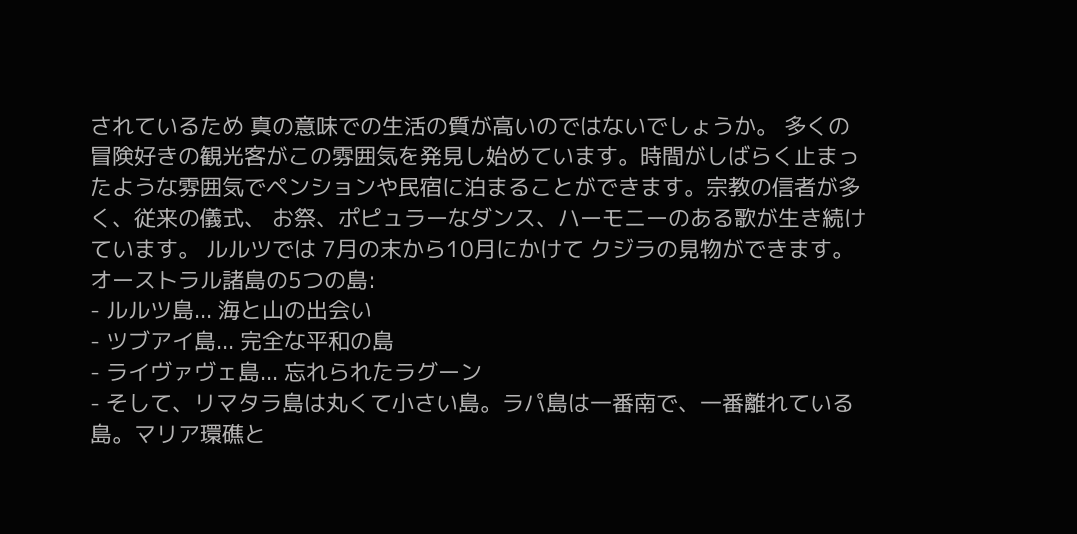されているため 真の意味での生活の質が高いのではないでしょうか。 多くの冒険好きの観光客がこの雰囲気を発見し始めています。時間がしばらく止まったような雰囲気でペンションや民宿に泊まることができます。宗教の信者が多く、従来の儀式、 お祭、ポピュラーなダンス、ハーモニーのある歌が生き続けています。 ルルツでは 7月の末から10月にかけて クジラの見物ができます。
オーストラル諸島の5つの島:
- ルルツ島... 海と山の出会い
- ツブアイ島... 完全な平和の島
- ライヴァヴェ島... 忘れられたラグーン
- そして、リマタラ島は丸くて小さい島。ラパ島は一番南で、一番離れている島。マリア環礁と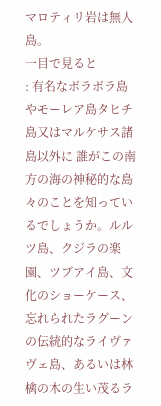マロティリ岩は無人島。
一目で見ると
: 有名なボラボラ島やモーレア島タヒチ島又はマルケサス諸島以外に 誰がこの南方の海の神秘的な島々のことを知っているでしょうか。ルルツ島、クジラの楽園、ツブアイ島、文化のショーケース、忘れられたラグーンの伝統的なライヴァヴェ島、あるいは林檎の木の生い茂るラ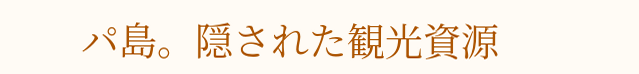パ島。隠された観光資源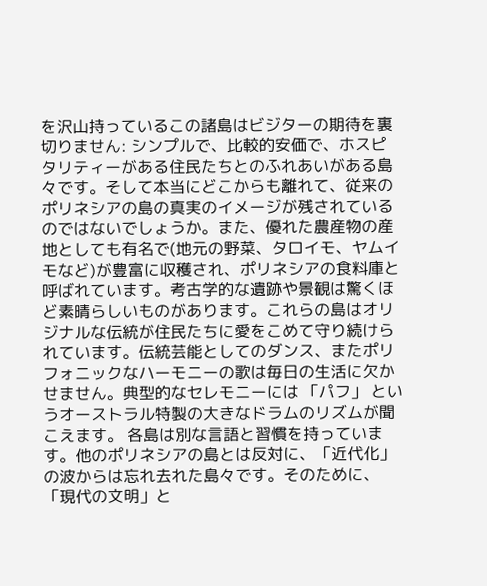を沢山持っているこの諸島はビジターの期待を裏切りません: シンプルで、比較的安価で、ホスピタリティーがある住民たちとのふれあいがある島々です。そして本当にどこからも離れて、従来のポリネシアの島の真実のイメージが残されているのではないでしょうか。また、優れた農産物の産地としても有名で(地元の野菜、タロイモ、ヤムイモなど)が豊富に収穫され、ポリネシアの食料庫と呼ばれています。考古学的な遺跡や景観は驚くほど素晴らしいものがあります。これらの島はオリジナルな伝統が住民たちに愛をこめて守り続けられています。伝統芸能としてのダンス、またポリフォニックなハーモニーの歌は毎日の生活に欠かせません。典型的なセレモニーには 「パフ」 というオーストラル特製の大きなドラムのリズムが聞こえます。 各島は別な言語と習慣を持っています。他のポリネシアの島とは反対に、「近代化」の波からは忘れ去れた島々です。そのために、「現代の文明」と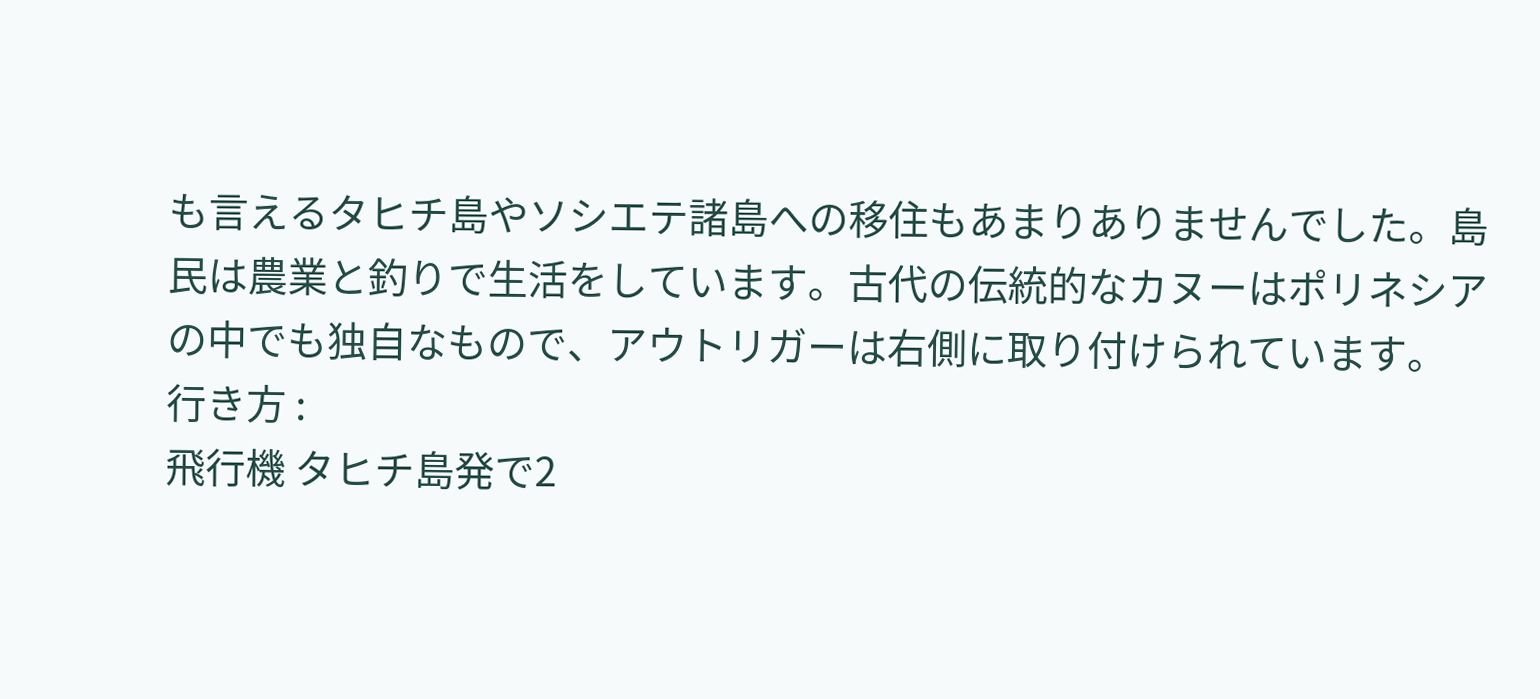も言えるタヒチ島やソシエテ諸島への移住もあまりありませんでした。島民は農業と釣りで生活をしています。古代の伝統的なカヌーはポリネシアの中でも独自なもので、アウトリガーは右側に取り付けられています。
行き方 :
飛行機 タヒチ島発で2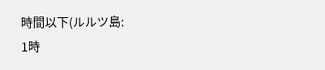時間以下(ルルツ島:
1時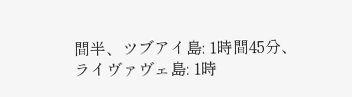間半、ツブアイ島: 1時間45分、ライヴァヴェ島: 1時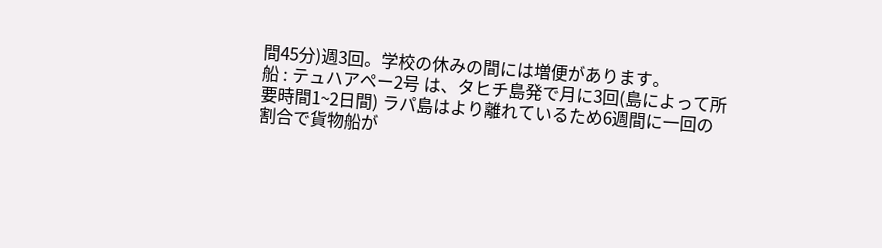間45分)週3回。学校の休みの間には増便があります。
船 : テュハアペー2号 は、タヒチ島発で月に3回(島によって所要時間1~2日間) ラパ島はより離れているため6週間に一回の割合で貨物船が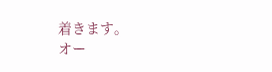着きます。
オー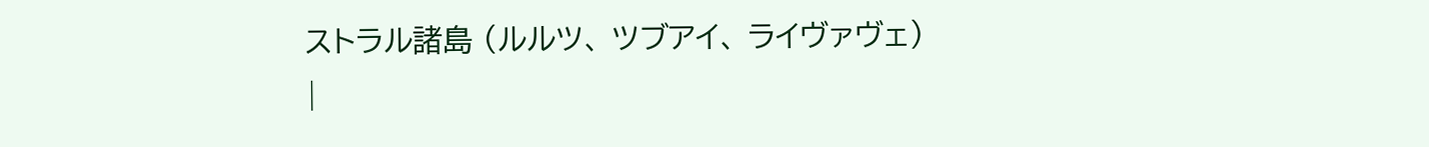ストラル諸島 (ルルツ、 ツブアイ、 ライヴァヴェ)
|